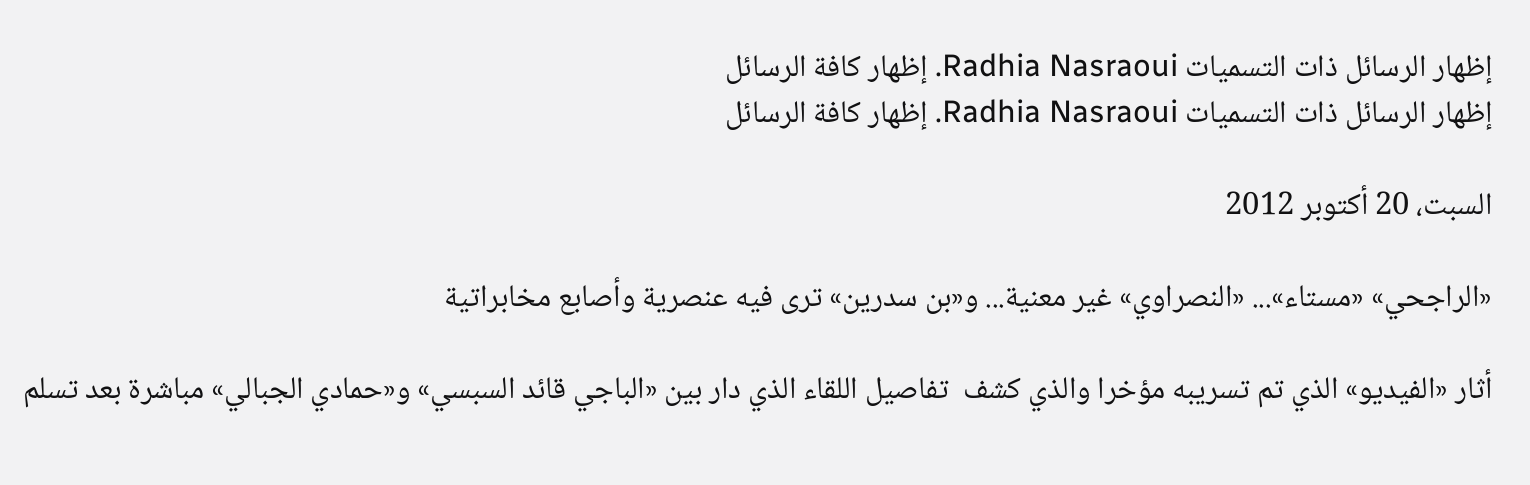إظهار الرسائل ذات التسميات Radhia Nasraoui. إظهار كافة الرسائل
إظهار الرسائل ذات التسميات Radhia Nasraoui. إظهار كافة الرسائل

السبت، 20 أكتوبر 2012

«الراجحي» «مستاء»... «النصراوي» غير معنية... و«بن سدرين» ترى فيه عنصرية وأصابع مخابراتية

أثار «الفيديو» الذي تم تسريبه مؤخرا والذي كشف  تفاصيل اللقاء الذي دار بين «الباجي قائد السبسي» و«حمادي الجبالي» مباشرة بعد تسلم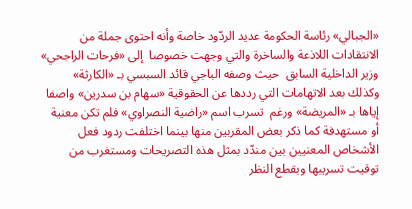«الجبالي» رئاسة الحكومة عديد الردّود خاصة وأنه احتوى جملة من  الانتقادات اللاذعة والساخرة والتي وجهت خصوصا  إلى «فرحات الراجحي» وزير الداخلية السابق  حيث وصفه الباجي قائد السبسي بـ «الكارثة» وكذلك بعد الاتهامات التي رددها عن الحقوقية «سهام بن سدرين» واصفا إياها بـ «المريضة» ورغم  تسرب اسم «راضية النصراوي» فلم تكن معنية أو مستهدفة كما ذكر بعض المقربين منها بينما اختلفت ردود فعل الأشخاص المعنيين بين مندّد بمثل هذه التصريحات ومستغرب من توقيت تسريبها وبقطع النظر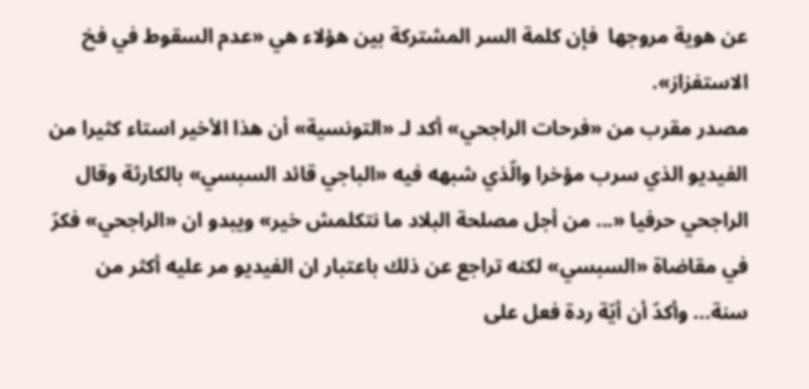عن هوية مروجها  فإن كلمة السر المشتركة بين هؤلاء هي «عدم السقوط في فخ الاستفزاز».
مصدر مقرب من «فرحات الراجحي» أكد لـ «التونسية» أن هذا الأخير استاء كثيرا من الفيديو الذي سرب مؤخرا والّذي شبهه فيه «الباجي قائد السبسي» بالكارثة وقال الراجحي حرفيا «... من أجل مصلحة البلاد ما نتكلمش خير» ويبدو ان «الراجحي» فكرّ في مقاضاة «السبسي» لكنه تراجع عن ذلك باعتبار ان الفيديو مر عليه أكثر من سنة... وأكدّ أن أيّة ردة فعل على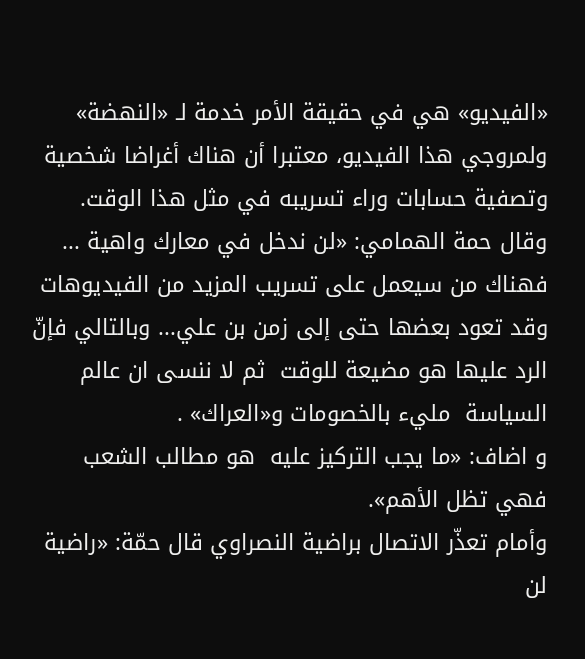«الفيديو» هي في حقيقة الأمر خدمة لـ «النهضة» ولمروجي هذا الفيديو، معتبرا أن هناك أغراضا شخصية  وتصفية حسابات وراء تسريبه في مثل هذا الوقت.
وقال حمة الهمامي: «لن ندخل في معارك واهية ... فهناك من سيعمل على تسريب المزيد من الفيديوهات  وقد تعود بعضها حتى إلى زمن بن علي... وبالتالي فإنّ الرد عليها هو مضيعة للوقت  ثم لا ننسى ان عالم السياسة  مليء بالخصومات و«العراك» .
و اضاف: «ما يجب التركيز عليه  هو مطالب الشعب فهي تظل الأهم».
وأمام تعذّر الاتصال براضية النصراوي قال حمّة: «راضية لن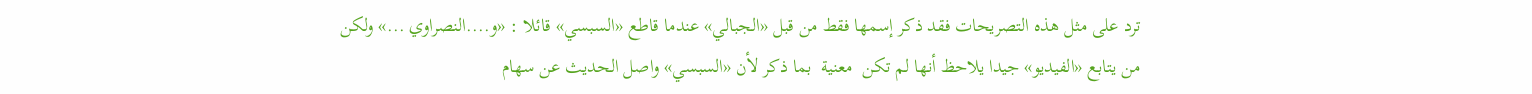ترد على مثل هذه التصريحات فقد ذكر إسمها فقط من قبل «الجبالي» عندما قاطع «السبسي» قائلا : «و....النصراوي ...» ولكن من يتابع «الفيديو» جيدا يلاحظ أنها لم تكن  معنية  بما ذكر لأن «السبسي» واصل الحديث عن سهام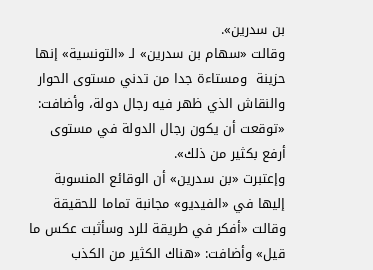بن سدرين».
وقالت «سهام بن سدرين» لـ «التونسية» إنها حزينة  ومستاءة جدا من تدني مستوى الحوار والنقاش الذي ظهر فيه رجال دولة، وأضافت: «توقعت أن يكون رجال الدولة في مستوى أرفع بكثير من ذلك».
وإعتبرت «بن سدرين» أن الوقائع المنسوبة إليها في «الفيديو» مجانبة تماما للحقيقة وقالت «أفكر في طريقة للرد وسأثبت عكس ما قيل» وأضافت: «هناك الكثير من الكذب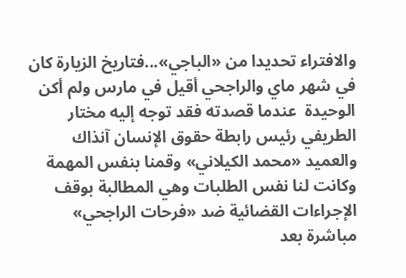والافتراء تحديدا من «الباجي»...فتاريخ الزيارة كان في شهر ماي والراجحي أقيل في مارس ولم أكن الوحيدة  عندما قصدته فقد توجه إليه مختار الطريفي رئيس رابطة حقوق الإنسان آنذاك والعميد «محمد الكيلاني» وقمنا بنفس المهمة وكانت لنا نفس الطلبات وهي المطالبة بوقف الإجراءات القضائية ضد «فرحات الراجحي» مباشرة بعد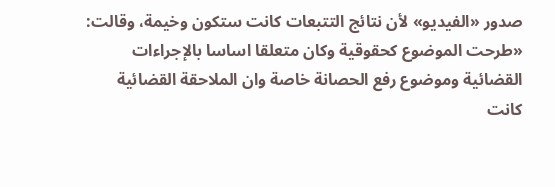صدور «الفيديو» لأن نتائج التتبعات كانت ستكون وخيمة، وقالت: «طرحت الموضوع كحقوقية وكان متعلقا اساسا بالإجراءات القضائية وموضوع رفع الحصانة خاصة وان الملاحقة القضائية كانت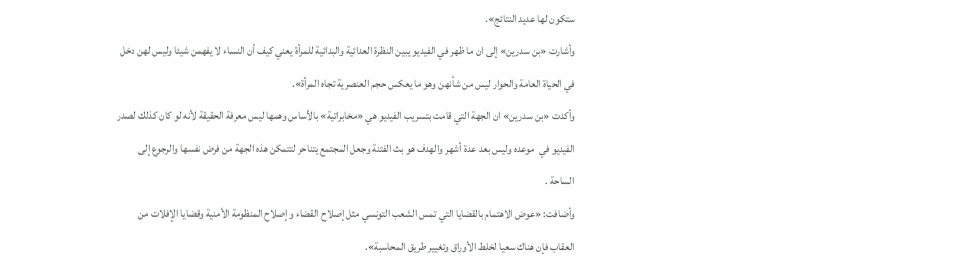ستكون لها عديد النتائج».
وأشارت «بن سدرين» إلى ان ما ظهر في الفيديو يبين النظرة العدائية والبدائية للمرأة يعني كيف أن النساء لا يفهمن شيئا وليس لهن دخل في الحياة العامة والحوار ليس من شأنهن وهو ما يعكس حجم العنصرية تجاه المرأة».
وأكدت «بن سدرين» ان الجهة التي قامت بتسريب الفيديو هي «مخابراتية» بالأساس وهمها ليس معرفة الحقيقة لأنه لو كان كذلك لصدر الفيديو في  موعده وليس بعد عدة أشهر والهدف هو بث الفتنة وجعل المجتمع يتناحر لتتمكن هذه الجهة من فرض نفسها والرجوع إلى الساحة .
وأضافت: «عوض الاهتمام بالقضايا التي تمس الشعب التونسي مثل إصلاح القضاء وإصلاح المنظومة الأمنية وقضايا الإفلات من العقاب فإن هناك سعيا لخلط الأوراق وتغيير طريق المحاسبة».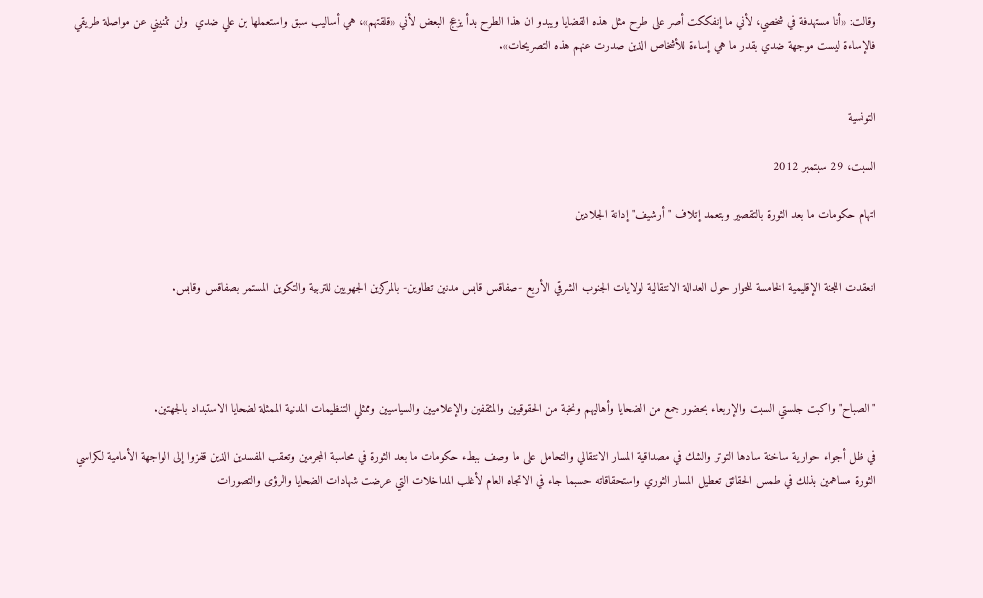وقالت: «أنا مستهدفة في شخصي، لأني ما إنفككت أصر على طرح مثل هذه القضايا ويبدو ان هذا الطرح بدأ يزعج البعض لأني «قلقتهم»، هي أساليب سبق واستعملها بن علي ضدي  ولن تثنيني عن مواصلة طريقي فالإساءة ليست موجهة ضدي بقدر ما هي إساءة للأشخاص الذين صدرت عنهم هذه التصريحات».


التونسية

السبت، 29 سبتمبر 2012

اتهام حكومات ما بعد الثورة بالتقصير وبتعمد إتلاف "أرشيف" إدانة الجلادين


انعقدت اللجنة الإقليمية الخامسة للحوار حول العدالة الانتقالية لولايات الجنوب الشرقي الأربع -صفاقس قابس مدنين تطاوين- بالمركزين الجهويين للتربية والتكوين المستمر بصفاقس وقابس.




"الصباح" واكبت جلستي السبت والإربعاء بحضور جمع من الضحايا وأهاليهم ونخبة من الحقوقيين والمثقفين والإعلاميين والسياسيين وممثلي التنظيمات المدنية الممثلة لضحايا الاستبداد بالجهتين.

في ظل أجواء حوارية ساخنة سادها التوتر والشك في مصداقية المسار الانتقالي والتحامل على ما وصف ببطء حكومات ما بعد الثورة في محاسبة المجرمين وتعقب المفسدين الذين قفزوا إلى الواجهة الأمامية لكراسي الثورة مساهمين بذلك في طمس الحقائق تعطيل المسار الثوري واستحقاقاته حسبما جاء في الاتجاه العام لأغلب المداخلات التي عرضت شهادات الضحايا والرؤى والتصورات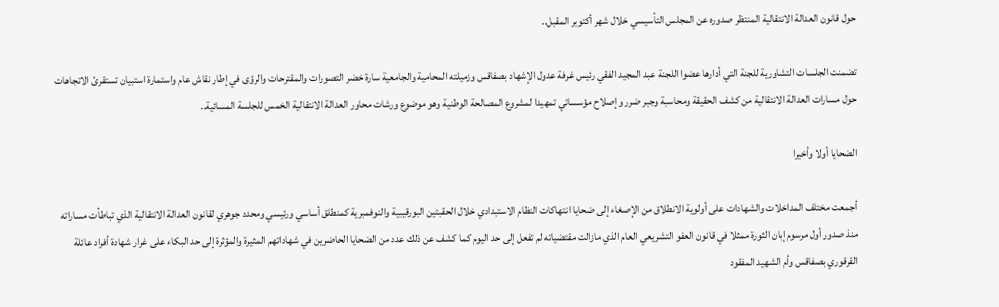حول قانون العدالة الانتقالية المنتظر صدوره عن المجلس التأسيسي خلال شهر أكتوبر المقبل..

تضمنت الجلسات التشاورية للجنة التي أدارها عضوا اللجنة عبد المجيد الفقي رئيس غرفة عدول الإشهاد بصفاقس وزميلته المحامية والجامعية سارة خضر التصورات والمقترحات والرؤى في إطار نقاش عام واستمارة استبيان تستقرئ الاتجاهات حول مسارات العدالة الانتقالية من كشف الحقيقة ومحاسبة وجبر ضرر وإصلاح مؤسساتي تمهيدا لمشروع المصالحة الوطنية وهو موضوع ورشات محاور العدالة الانتقالية الخمس للجلسة المسائية..

الضحايا أولا وأخيرا

أجمعت مختلف المداخلات والشهادات على أولوية الانطلاق من الإصغاء إلى ضحايا انتهاكات النظام الاستبدادي خلال الحقبتين البورقيبية والنوفمبرية كمنطلق أساسي ورئيسي ومحدد جوهري لقانون العدالة الانتقالية الذي تباطأت مساراته منذ صدور أول مرسوم إبان الثورة ممثلا في قانون العفو التشريعي العام الذي مازالت مقتضياته لم تفعل إلى حد اليوم كما كشف عن ذلك عدد من الضحايا الحاضرين في شهاداتهم المثيرة والمؤثرة إلى حد البكاء على غرار شهادة أفراد عائلة القرقوري بصفاقس وأم الشهيد المفقود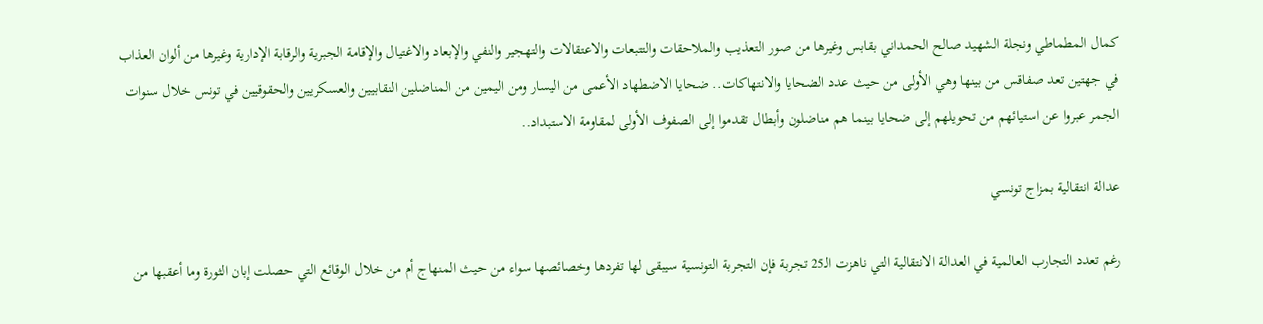كمال المطماطي ونجلة الشهيد صالح الحمداني بقابس وغيرها من صور التعذيب والملاحقات والتتبعات والاعتقالات والتهجير والنفي والإبعاد والاغتيال والإقامة الجبرية والرقابة الإدارية وغيرها من ألوان العذاب في جهتين تعد صفاقس من بينها وهي الأولى من حيث عدد الضحايا والانتهاكات.. ضحايا الاضطهاد الأعمى من اليسار ومن اليمين من المناضلين النقابيين والعسكريين والحقوقيين في تونس خلال سنوات الجمر عبروا عن استيائهم من تحويلهم إلى ضحايا بينما هم مناضلون وأبطال تقدموا إلى الصفوف الأولى لمقاومة الاستبداد..

عدالة انتقالية بمزاج تونسي

رغم تعدد التجارب العالمية في العدالة الانتقالية التي ناهزت الـ25 تجربة فإن التجربة التونسية سيبقى لها تفردها وخصائصها سواء من حيث المنهاج أم من خلال الوقائع التي حصلت إبان الثورة وما أعقبها من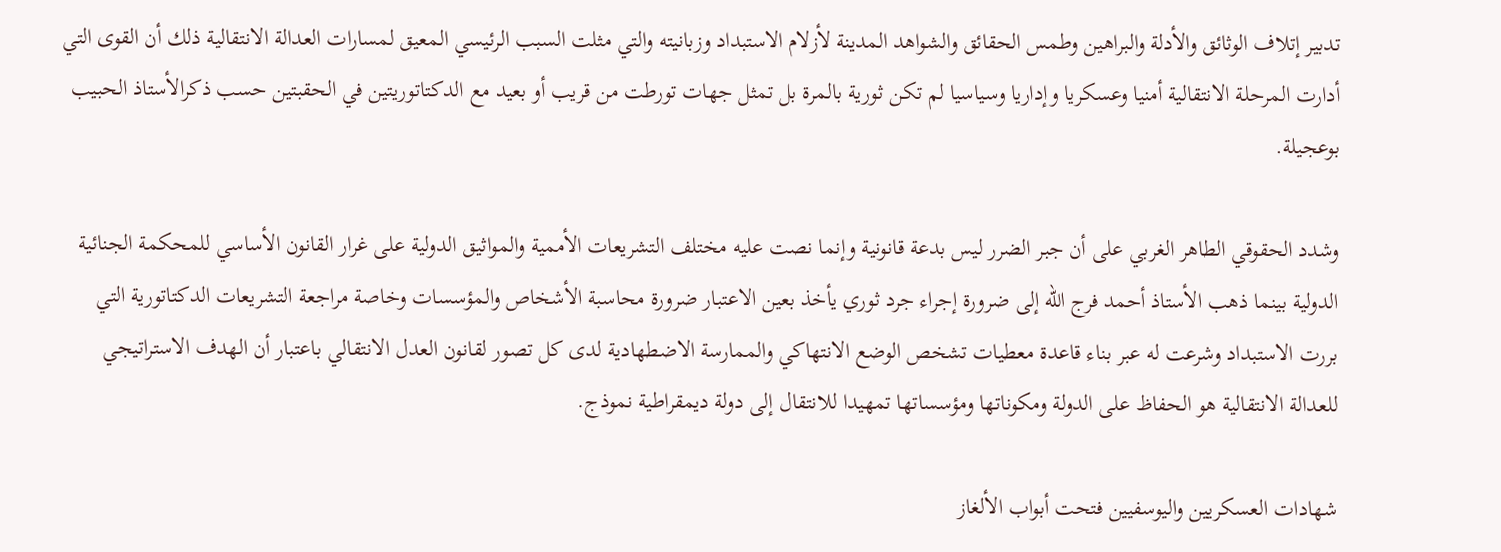تدبير إتلاف الوثائق والأدلة والبراهين وطمس الحقائق والشواهد المدينة لأزلام الاستبداد وزبانيته والتي مثلت السبب الرئيسي المعيق لمسارات العدالة الانتقالية ذلك أن القوى التي أدارت المرحلة الانتقالية أمنيا وعسكريا وإداريا وسياسيا لم تكن ثورية بالمرة بل تمثل جهات تورطت من قريب أو بعيد مع الدكتاتوريتين في الحقبتين حسب ذكرالأستاذ الحبيب بوعجيلة.

وشدد الحقوقي الطاهر الغربي على أن جبر الضرر ليس بدعة قانونية وإنما نصت عليه مختلف التشريعات الأممية والمواثيق الدولية على غرار القانون الأساسي للمحكمة الجنائية الدولية بينما ذهب الأستاذ أحمد فرج الله إلى ضرورة إجراء جرد ثوري يأخذ بعين الاعتبار ضرورة محاسبة الأشخاص والمؤسسات وخاصة مراجعة التشريعات الدكتاتورية التي بررت الاستبداد وشرعت له عبر بناء قاعدة معطيات تشخص الوضع الانتهاكي والممارسة الاضطهادية لدى كل تصور لقانون العدل الانتقالي باعتبار أن الهدف الاستراتيجي للعدالة الانتقالية هو الحفاظ على الدولة ومكوناتها ومؤسساتها تمهيدا للانتقال إلى دولة ديمقراطية نموذج.

شهادات العسكريين واليوسفيين فتحت أبواب الألغاز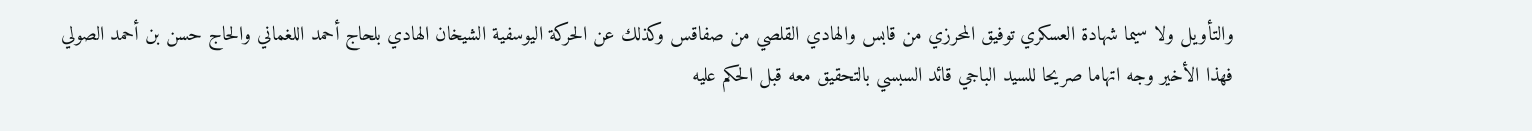والتأويل ولا سيما شهادة العسكري توفيق المحرزي من قابس والهادي القلصي من صفاقس وكذلك عن الحركة اليوسفية الشيخان الهادي بلحاج أحمد اللغماني والحاج حسن بن أحمد الصولي فهذا الأخير وجه اتهاما صريحا للسيد الباجي قائد السبسي بالتحقيق معه قبل الحكم عليه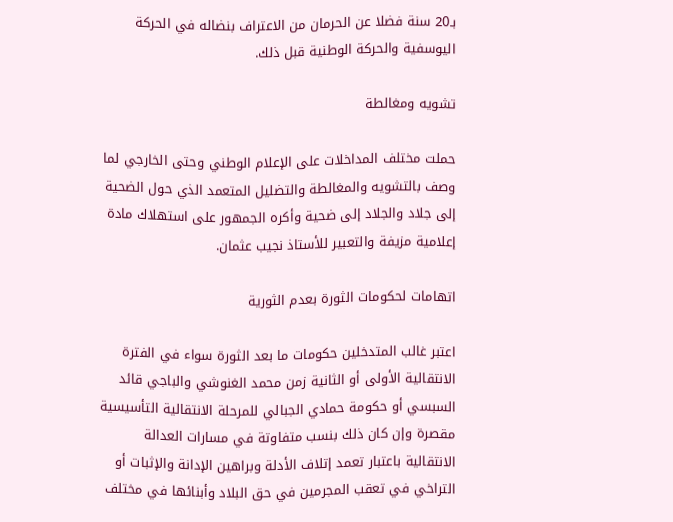بـ20 سنة فضلا عن الحرمان من الاعتراف بنضاله في الحركة اليوسفية والحركة الوطنية قبل ذلك.

تشويه ومغالطة

حملت مختلف المداخلات على الإعلام الوطني وحتى الخارجي لما وصف بالتشويه والمغالطة والتضليل المتعمد الذي حول الضحية إلى جلاد والجلاد إلى ضحية وأكره الجمهور على استهلاك مادة إعلامية مزيفة والتعبير للأستاذ نجيب عثمان.

اتهامات لحكومات الثورة بعدم الثورية

اعتبر غالب المتدخلين حكومات ما بعد الثورة سواء في الفترة الانتقالية الأولى أو الثانية زمن محمد الغنوشي والباجي قائد السبسي أو حكومة حمادي الجبالي للمرحلة الانتقالية التأسيسية مقصرة وإن كان ذلك بنسب متفاوتة في مسارات العدالة الانتقالية باعتبار تعمد إتلاف الأدلة وبراهين الإدانة والإثبات أو التراخي في تعقب المجرمين في حق البلاد وأبنائها في مختلف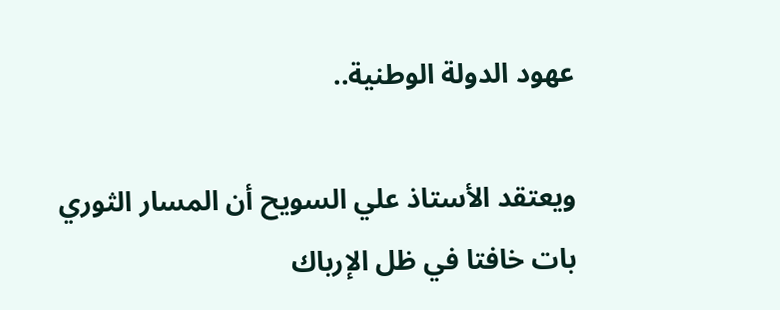عهود الدولة الوطنية..

ويعتقد الأستاذ علي السويح أن المسار الثوري بات خافتا في ظل الإرباك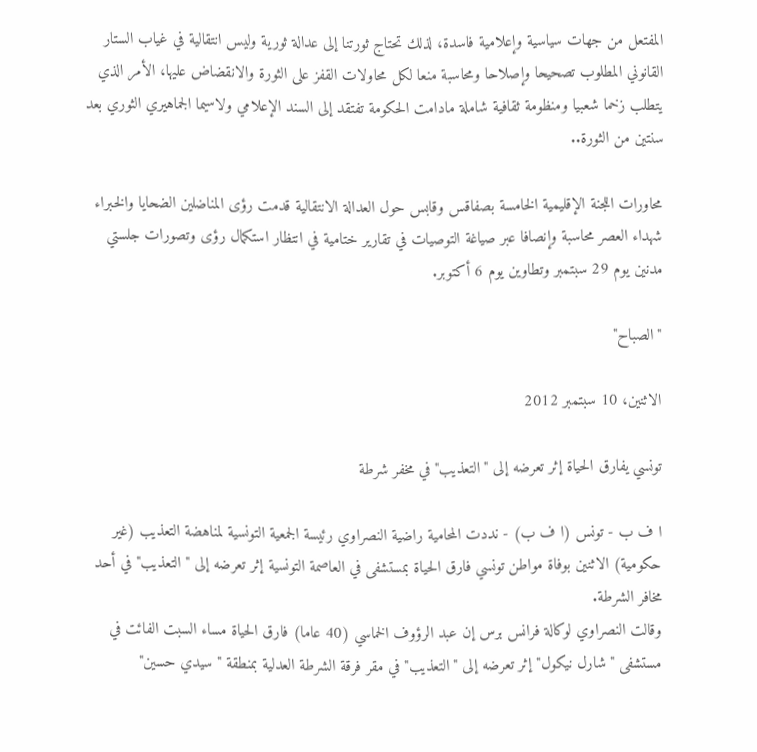المفتعل من جهات سياسية وإعلامية فاسدة، لذلك تحتاج ثورتنا إلى عدالة ثورية وليس انتقالية في غياب الستار القانوني المطلوب تصحيحا وإصلاحا ومحاسبة منعا لكل محاولات القفز على الثورة والانقضاض عليها، الأمر الذي يتطلب زخما شعبيا ومنظومة ثقافية شاملة مادامت الحكومة تفتقد إلى السند الإعلامي ولاسيما الجماهيري الثوري بعد سنتين من الثورة..

محاورات اللجنة الإقليمية الخامسة بصفاقس وقابس حول العدالة الانتقالية قدمت رؤى المناضلين الضحايا والخبراء شهداء العصر محاسبة وإنصافا عبر صياغة التوصيات في تقارير ختامية في انتظار استكمال رؤى وتصورات جلستي مدنين يوم 29 سبتمبر وتطاوين يوم 6 أكتوبر.

"الصباح"

الاثنين، 10 سبتمبر 2012

تونسي يفارق الحياة إثر تعرضه إلى "التعذيب" في مخفر شرطة

ا ف ب - تونس (ا ف ب) - نددت المحامية راضية النصراوي رئيسة الجمعية التونسية لمناهضة التعذيب (غير حكومية) الاثنين بوفاة مواطن تونسي فارق الحياة بمستشفى في العاصمة التونسية إثر تعرضه إلى "التعذيب" في أحد مخافر الشرطة.
وقالت النصراوي لوكالة فرانس برس إن عبد الرؤوف الخماسي (40 عاما) فارق الحياة مساء السبت الفائت في مستشفى "شارل نيكول" إثر تعرضه إلى "التعذيب" في مقر فرقة الشرطة العدلية بمنطقة "سيدي حسين"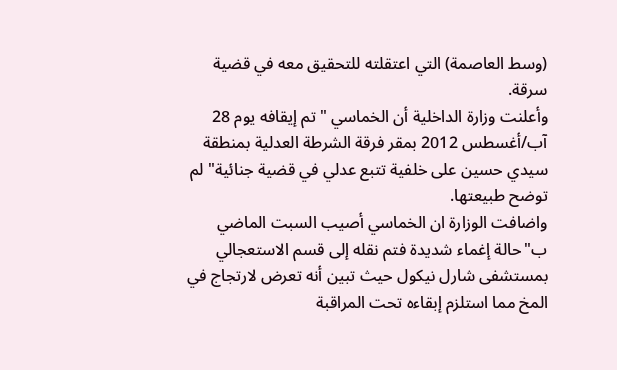(وسط العاصمة) التي اعتقلته للتحقيق معه في قضية سرقة.
وأعلنت وزارة الداخلية أن الخماسي "تم إيقافه يوم 28 آب/أغسطس 2012 بمقر فرقة الشرطة العدلية بمنطقة سيدي حسين على خلفية تتبع عدلي في قضية جنائية" لم توضح طبيعتها.
واضافت الوزارة ان الخماسي أصيب السبت الماضي ب"حالة إغماء شديدة فتم نقله إلى قسم الاستعجالي بمستشفى شارل نيكول حيث تبين أنه تعرض لارتجاج في المخ مما استلزم إبقاءه تحت المراقبة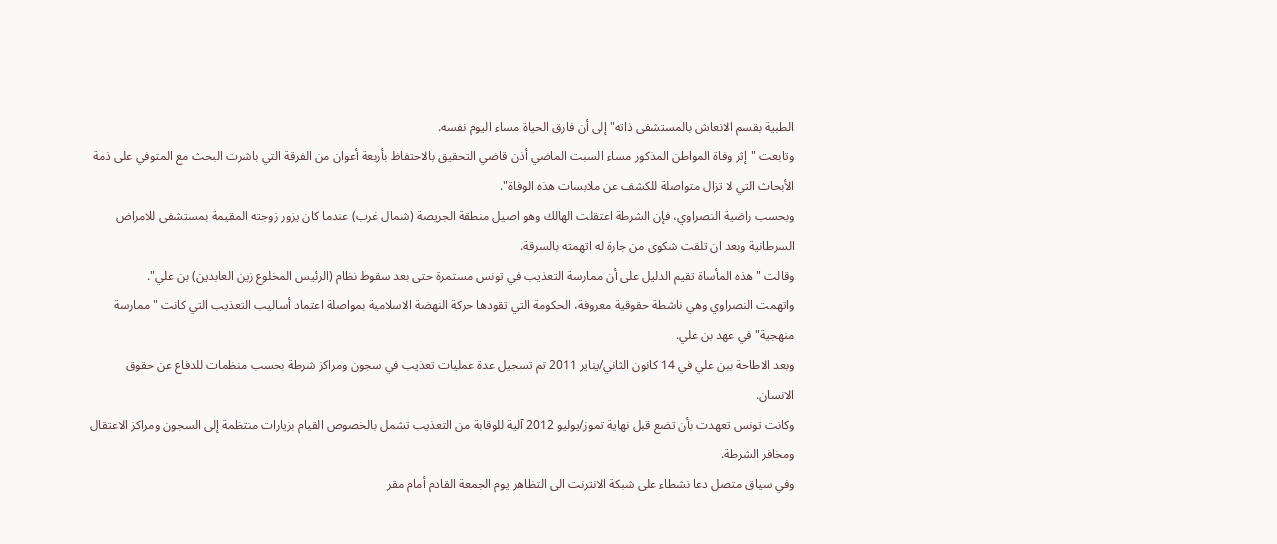الطبية بقسم الانعاش بالمستشفى ذاته" إلى أن فارق الحياة مساء اليوم نفسه.
وتابعت "إثر وفاة المواطن المذكور مساء السبت الماضي أذن قاضي التحقيق بالاحتفاظ بأربعة أعوان من الفرقة التي باشرت البحث مع المتوفي على ذمة الأبحاث التي لا تزال متواصلة للكشف عن ملابسات هذه الوفاة".
وبحسب راضية النصراوي، فإن الشرطة اعتقلت الهالك وهو اصيل منطقة الجريصة (شمال غرب) عندما كان يزور زوجته المقيمة بمستشفى للامراض السرطانية وبعد ان تلقت شكوى من جارة له اتهمته بالسرقة.
وقالت "هذه المأساة تقيم الدليل على أن ممارسة التعذيب في تونس مستمرة حتى بعد سقوط نظام (الرئيس المخلوع زين العابدين) بن علي".
واتهمت النصراوي وهي ناشطة حقوقية معروفة، الحكومة التي تقودها حركة النهضة الاسلامية بمواصلة اعتماد أساليب التعذيب التي كانت "ممارسة منهجية" في عهد بن علي.
وبعد الاطاحة ببن علي في 14 كانون الثاني/يناير 2011 تم تسجيل عدة عمليات تعذيب في سجون ومراكز شرطة بحسب منظمات للدفاع عن حقوق الانسان.
وكانت تونس تعهدت بأن تضع قبل نهاية تموز/يوليو 2012 آلية للوقابة من التعذيب تشمل بالخصوص القيام بزيارات منتظمة إلى السجون ومراكز الاعتقال ومخافر الشرطة.
وفي سياق متصل دعا نشطاء على شبكة الانترنت الى التظاهر يوم الجمعة القادم أمام مقر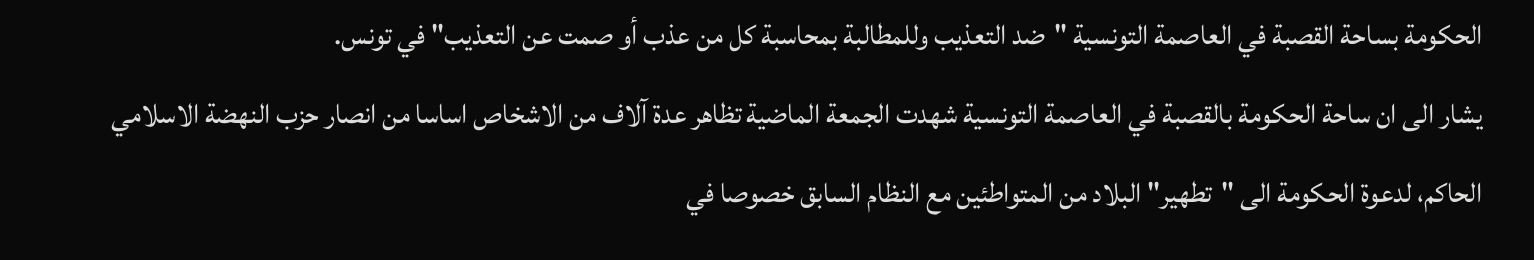الحكومة بساحة القصبة في العاصمة التونسية "ضد التعذيب وللمطالبة بمحاسبة كل من عذب أو صمت عن التعذيب" في تونس.
يشار الى ان ساحة الحكومة بالقصبة في العاصمة التونسية شهدت الجمعة الماضية تظاهر عدة آلاف من الاشخاص اساسا من انصار حزب النهضة الاسلامي الحاكم، لدعوة الحكومة الى "تطهير" البلاد من المتواطئين مع النظام السابق خصوصا في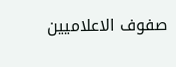صفوف الاعلاميين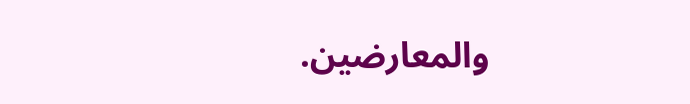والمعارضين.